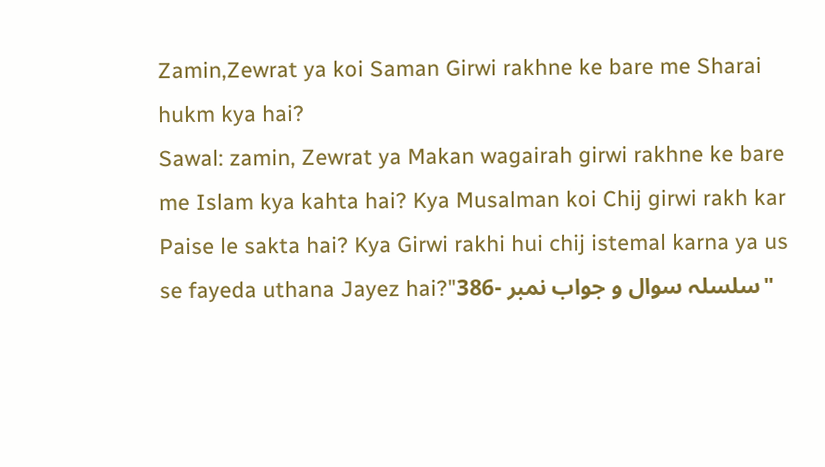Zamin,Zewrat ya koi Saman Girwi rakhne ke bare me Sharai hukm kya hai?
Sawal: zamin, Zewrat ya Makan wagairah girwi rakhne ke bare me Islam kya kahta hai? Kya Musalman koi Chij girwi rakh kar Paise le sakta hai? Kya Girwi rakhi hui chij istemal karna ya us se fayeda uthana Jayez hai?"سلسلہ سوال و جواب نمبر -386"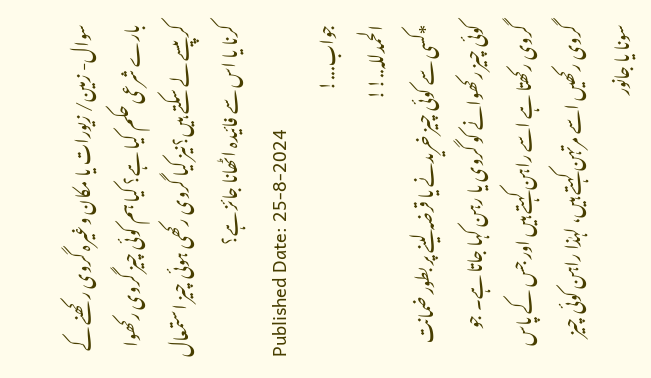سوال- زمین/ زیورات یا مکان وغیرہ گروی رکھنے کے بارے شرعی حکم کیا ہے؟ کیا ہم کوئی چیز گروی رکھوا کر پیسے لے سکتے ہیں؟نیز کیا گروی رکھی ہوئی چیز استمعال کرنا یا اس سے فائیدہ اٹھانا جائز ہے؟
Published Date: 25-8-2024
جواب...!
الحمدللہ..!!
*کسی سے کوئی چیز خریدنے یا قرضہ لینے پر بطور ضمانت کوئی چیز رکھوانے کو گروی یا رہن کہا جاتا ہے۔ جو گروی رکھتا ہے اسے راہن کہتے ہیں اور جس کے پاس گروی رکھیں اسے مرتہن کہتے ہیں، لہٰذا راہن کوئی چیز سونا یا جانور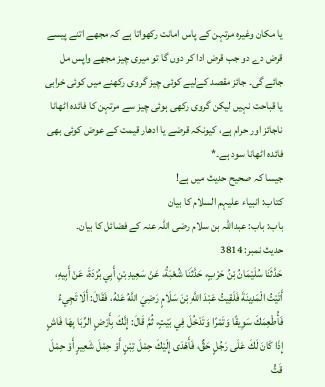یا مکان وغیرہ مرتہن کے پاس امانت رکھواتا ہے کہ مجھے اتنے پیسے قرض دے دو جب قرض ادا کر دوں گا تو میری چیز مجھے واپس مل جائے گی۔ جائز مقصد کےلیے کوئی چیز گروی رکھنے میں کوئی خرابی یا قباحت نہیں لیکن گروی رکھی ہوئی چیز سے مرتہن کا فائدہ اٹھانا ناجائز اور حرام ہے، کیونکہ قرضے یا ادھار قیمت کے عوض کوئی بھی فائدہ اٹھانا سود ہے۔*
جیسا کہ صحیح حدیث میں ہے!
کتاب: انبیاء علیہم السلام کا بیان
باب: باب: عبداللہ بن سلام رضی اللہ عنہ کے فضائل کا بیان۔
حدیث نمبر: 3814
حَدَّثَنَا سُلَيْمَانُ بْنُ حَرْبٍ، حَدَّثَنَا شُعْبَةُ، عَنْ سَعِيدِ بْنِ أَبِي بُرْدَةَ، عَنْ أَبِيهِ، أَتَيْتُ الْمَدِينَةَ فَلَقِيتُ عَبْدَ اللَّهِ بْنَ سَلَامٍ رَضِيَ اللَّهُ عَنْهُ، فَقَالَ: أَلَا تَجِيءُ فَأُطْعِمَكَ سَوِيقًا وَتَمْرًا وَتَدْخُلَ فِي بَيْتٍ، ثُمَّ قَالَ: إِنَّكَ بِأَرْضٍ الرِّبَا بِهَا فَاشٍ إِذَا كَانَ لَكَ عَلَى رَجُلٍ حَقٌّ، فَأَهْدَى إِلَيْكَ حِمْلَ تِبْنٍ أَوْ حِمْلَ شَعِيرٍ أَوْ حِمْلَ قَتٍّ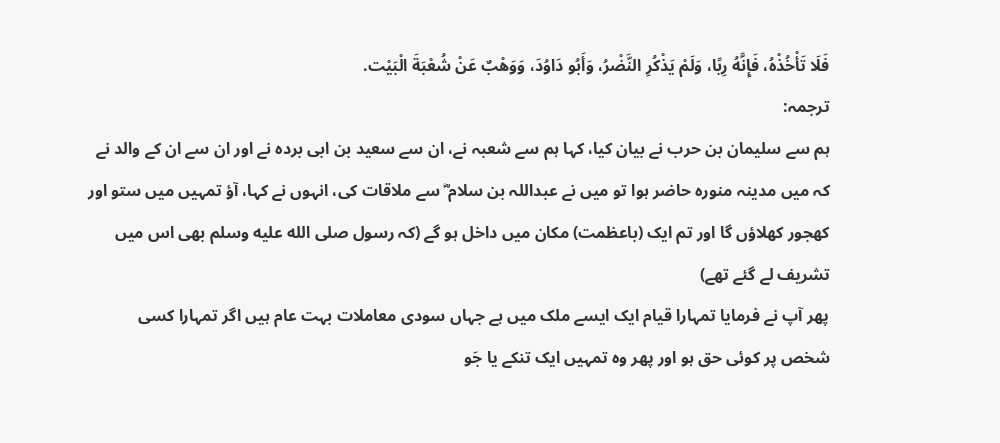فَلَا تَأْخُذْهُ، فَإِنَّهُ رِبًا، وَلَمْ يَذْكُرِ النَّضْرُ، وَأَبُو دَاوُدَ، وَوَهْبٌ عَنْ شُعْبَةَ الْبَيْت.
ترجمہ:
ہم سے سلیمان بن حرب نے بیان کیا، کہا ہم سے شعبہ نے، ان سے سعید بن ابی بردہ نے اور ان سے ان کے والد نے کہ میں مدینہ منورہ حاضر ہوا تو میں نے عبداللہ بن سلام ؓ سے ملاقات کی، انہوں نے کہا، آؤ تمہیں میں ستو اور کھجور کھلاؤں گا اور تم ایک (باعظمت) مکان میں داخل ہو گے (کہ رسول صلى الله عليه وسلم بھی اس میں تشریف لے گئے تھے)
پھر آپ نے فرمایا تمہارا قیام ایک ایسے ملک میں ہے جہاں سودی معاملات بہت عام ہیں اگر تمہارا کسی شخص پر کوئی حق ہو اور پھر وہ تمہیں ایک تنکے یا جَو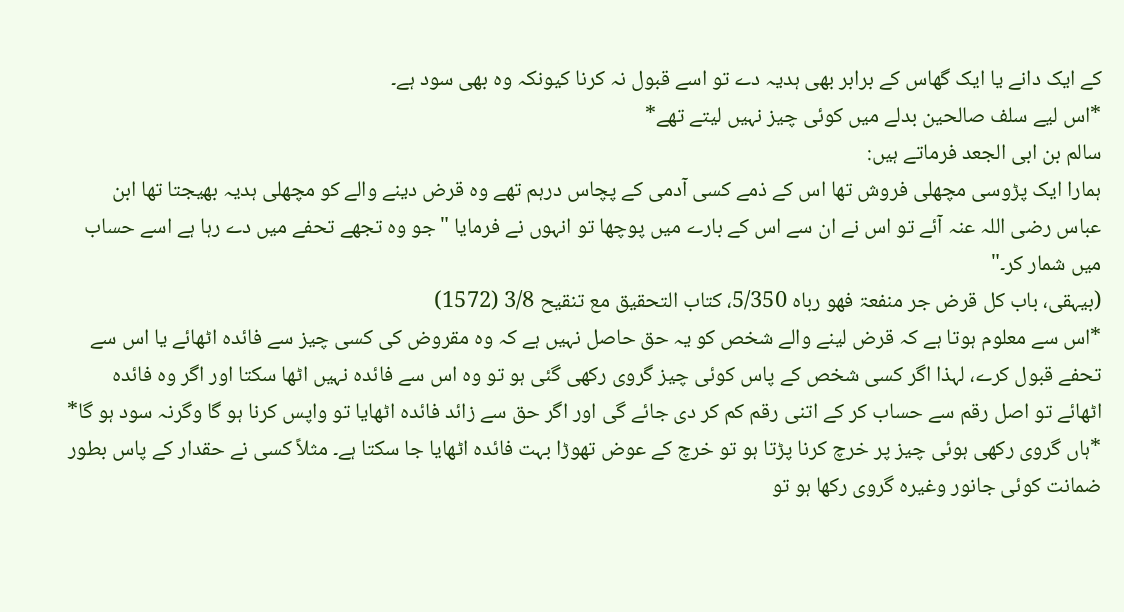کے ایک دانے یا ایک گھاس کے برابر بھی ہدیہ دے تو اسے قبول نہ کرنا کیونکہ وہ بھی سود ہے۔
*اس لیے سلف صالحین بدلے میں کوئی چیز نہیں لیتے تھے*
سالم بن ابی الجعد فرماتے ہیں:
ہمارا ایک پڑوسی مچھلی فروش تھا اس کے ذمے کسی آدمی کے پچاس درہم تھے وہ قرض دینے والے کو مچھلی ہدیہ بھیجتا تھا ابن عباس رضی اللہ عنہ آئے تو اس نے ان سے اس کے بارے میں پوچھا تو انہوں نے فرمایا "جو وہ تجھے تحفے میں دے رہا ہے اسے حساب میں شمار کر۔"
(بیہقی، باب کل قرض جر منفعۃ فھو رباہ 5/350، کتاب التحقیق مع تنقیح 3/8 (1572)
*اس سے معلوم ہوتا ہے کہ قرض لینے والے شخص کو یہ حق حاصل نہیں ہے کہ وہ مقروض کی کسی چیز سے فائدہ اٹھائے یا اس سے تحفے قبول کرے، لہذا اگر کسی شخص کے پاس کوئی چیز گروی رکھی گئی ہو تو وہ اس سے فائدہ نہیں اٹھا سکتا اور اگر وہ فائدہ اٹھائے تو اصل رقم سے حساب کر کے اتنی رقم کم کر دی جائے گی اور اگر حق سے زائد فائدہ اٹھایا تو واپس کرنا ہو گا وگرنہ سود ہو گا*
*ہاں گروی رکھی ہوئی چیز پر خرچ کرنا پڑتا ہو تو خرچ کے عوض تھوڑا بہت فائدہ اٹھایا جا سکتا ہے۔ مثلاً کسی نے حقدار کے پاس بطور ضمانت کوئی جانور وغیرہ گروی رکھا ہو تو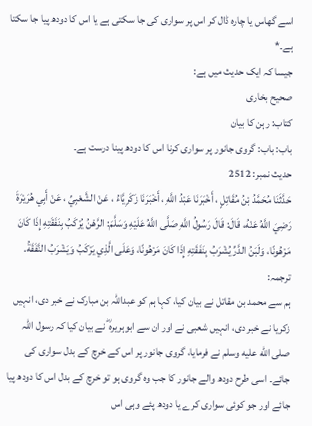اسے گھاس یا چارہ ڈال کر اس پر سواری کی جا سکتی ہے یا اس کا دودھ پیا جا سکتا ہے۔*
جیسا کہ ایک حدیث میں ہے:
صحیح بخاری
کتاب: رہن کا بیان
باب: باب: گروی جانور پر سواری کرنا اس کا دودھ پینا درست ہے۔
حدیث نمبر: 2512
حَدَّثَنَا مُحَمَّدُ بْنُ مُقَاتِلٍ ، أَخْبَرَنَا عَبْدُ اللَّهِ ، أَخْبَرَنَا زَكَرِيَّاءُ ، عَنْ الشَّعْبِيِّ ، عَنْ أَبِي هُرَيْرَةَ رَضِيَ اللَّهُ عَنْهُ، قَالَ: قَالَ رَسُولُ اللَّهِ صَلَّى اللَّهُ عَلَيْهِ وَسَلَّمَ: الرَّهْنُ يُرْكَبُ بِنَفَقَتِهِ إِذَا كَانَ مَرْهُونًا، وَلَبَنُ الدَّرِّ يُشْرَبُ بِنَفَقَتِهِ إِذَا كَانَ مَرْهُونًا، وَعَلَى الَّذِي يَرْكَبُ وَيَشْرَبُ النَّفَقَةُ.
ترجمہ:
ہم سے محمد بن مقاتل نے بیان کیا، کہا ہم کو عبداللہ بن مبارک نے خبر دی، انہیں زکریا نے خبر دی، انہیں شعبی نے اور ان سے ابوہریرہ ؓ نے بیان کیا کہ رسول اللہ صلى الله عليه وسلم نے فرمایا، گروی جانور پر اس کے خرچ کے بدل سواری کی جائے۔ اسی طرح دودھ والے جانور کا جب وہ گروی ہو تو خرچ کے بدل اس کا دودھ پیا جائے اور جو کوئی سواری کرے یا دودھ پئے وہی اس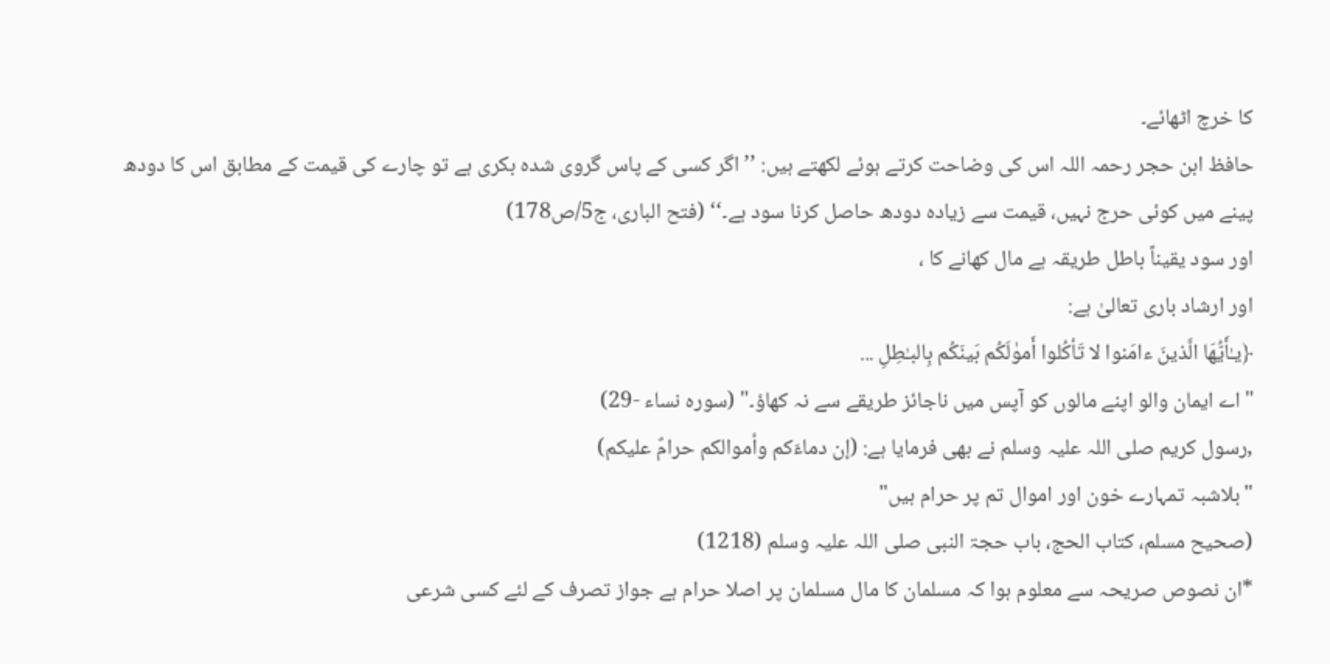کا خرچ اٹھائے۔
حافظ ابن حجر رحمہ اللہ اس کی وضاحت کرتے ہوئے لکھتے ہیں: ’’اگر کسی کے پاس گروی شدہ بکری ہے تو چارے کی قیمت کے مطابق اس کا دودھ پینے میں کوئی حرج نہیں، قیمت سے زیادہ دودھ حاصل کرنا سود ہے۔‘‘ (فتح الباری، ج5/ص178)
اور سود یقیناً باطل طریقہ ہے مال کھانے کا ،
اور ارشاد باری تعالیٰ ہے:
﴿يـٰأَيُّهَا الَّذينَ ءامَنوا لا تَأكُلوا أَموٰلَكُم بَينَكُم بِالبـٰطِلِ ...
"اے ایمان والو اپنے مالوں کو آپس میں ناجائز طریقے سے نہ کھاؤ۔" (سورہ نساء -29)
,رسول کریم صلی اللہ علیہ وسلم نے بھی فرمایا ہے: (إن دماءَكم وأموالكم حرامٌ عليكم)
"بلاشبہ تمہارے خون اور اموال تم پر حرام ہیں"
(صحیح مسلم، کتاب الحج، باب حجۃ النبی صلی اللہ علیہ وسلم (1218)
*ان نصوص صریحہ سے معلوم ہوا کہ مسلمان کا مال مسلمان پر اصلا حرام ہے جواز تصرف کے لئے کسی شرعی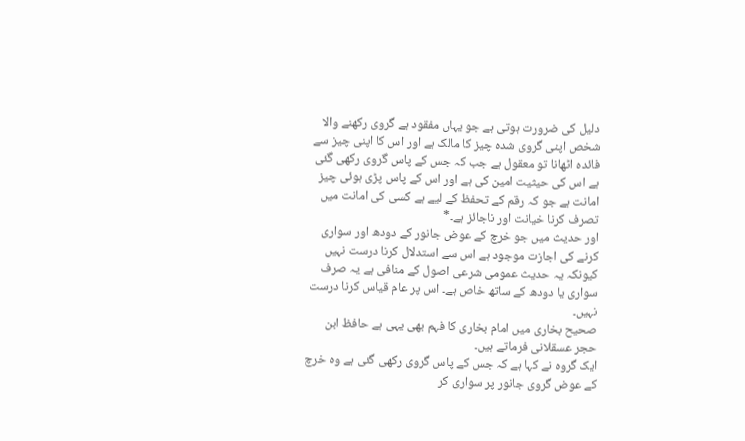دلیل کی ضرورت ہوتی ہے جو یہاں مفقود ہے گروی رکھنے والا شخص اپنی گروی شدہ چیز کا مالک ہے اور اس کا اپنی چیز سے فائدہ اٹھانا تو معقول ہے جب کہ جس کے پاس گروی رکھی گئی ہے اس کی حیثیت امین کی ہے اور اس کے پاس پڑی ہوئی چیز امانت ہے جو کہ رقم کے تحفظ کے لیے ہے کسی کی امانت میں تصرف کرنا خیانت اور ناجائز ہے۔*
اور حدیث میں جو خرچ کے عوض جانور کے دودھ اور سواری کرنے کی اجازت موجود ہے اس سے استدلال کرنا درست نہیں کیونکہ یہ حدیث عمومی شرعی اصول کے منافی ہے یہ صرف سواری یا دودھ کے ساتھ خاص ہے۔ اس پر عام قیاس کرنا درست نہیں۔
صحیح بخاری میں امام بخاری کا فہم بھی یہی ہے حافظ ابن حجر عسقلانی فرماتے ہیں۔
ایک گروہ نے کہا ہے کہ جس کے پاس گروی رکھی گئی ہے وہ خرچ کے عوض گروی جانور پر سواری کر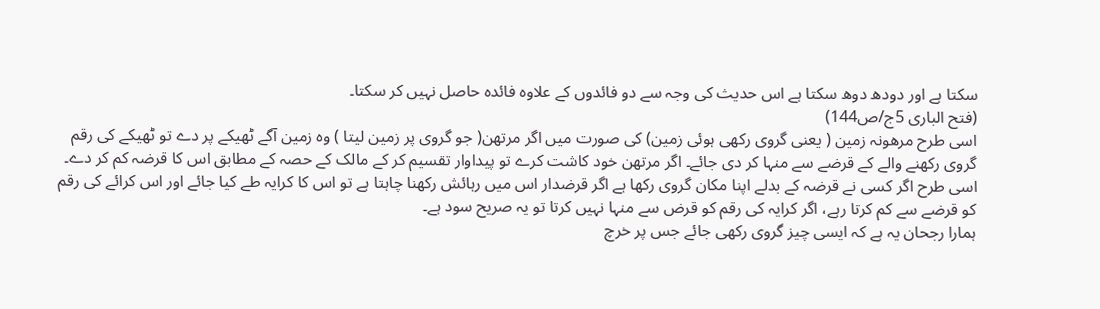سکتا ہے اور دودھ دوھ سکتا ہے اس حدیث کی وجہ سے دو فائدوں کے علاوہ فائدہ حاصل نہیں کر سکتا۔
(فتح الباری 5ج/ص144)
اسی طرح مرھونہ زمین ( یعنی گروی رکھی ہوئی زمین) کی صورت میں اگر مرتھن( جو گروی پر زمین لیتا ) وہ زمین آگے ٹھیکے پر دے تو ٹھیکے کی رقم گروی رکھنے والے کے قرضے سے منہا کر دی جائے۔ اگر مرتھن خود کاشت کرے تو پیداوار تقسیم کر کے مالک کے حصہ کے مطابق اس کا قرضہ کم کر دے۔
اسی طرح اگر کسی نے قرضہ کے بدلے اپنا مکان گروی رکھا ہے اگر قرضدار اس میں رہائش رکھنا چاہتا ہے تو اس کا کرایہ طے کیا جائے اور اس کرائے کی رقم کو قرضے سے کم کرتا رہے، اگر کرایہ کی رقم کو قرض سے منہا نہیں کرتا تو یہ صریح سود ہے۔
ہمارا رجحان یہ ہے کہ ایسی چیز گروی رکھی جائے جس پر خرچ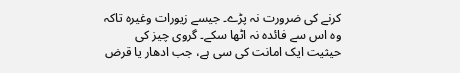کرنے کی ضرورت نہ پڑے۔ جیسے زیورات وغیرہ تاکہ وہ اس سے فائدہ نہ اٹھا سکے۔ گروی چیز کی حیثیت ایک امانت کی سی ہے، جب ادھار یا قرض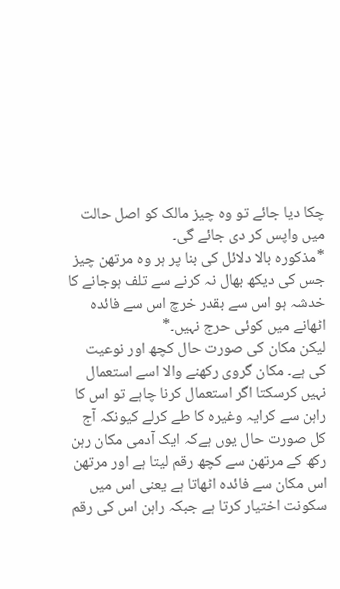چکا دیا جائے تو وہ چیز مالک کو اصل حالت میں واپس کر دی جائے گی۔
*مذکورہ بالا دلائل کی بنا پر ہر وہ مرتھن چیز جس کی دیکھ بھال نہ کرنے سے تلف ہوجانے کا خدشہ ہو اس سے بقدر خرچ اس سے فائدہ اٹھانے میں کوئی حرج نہیں۔*
لیکن مکان کی صورت حال کچھ اور نوعیت کی ہے۔ مکان گروی رکھنے والا اسے استعمال نہیں کرسکتا اگر استعمال کرنا چاہے تو اس کا راہن سے کرایہ وغیرہ کا طے کرلے کیونکہ آج کل صورت حال یوں ہےکہ ایک آدمی مکان رہن رکھ کے مرتھن سے کچھ رقم لیتا ہے اور مرتھن اس مکان سے فائدہ اٹھاتا ہے یعنی اس میں سکونت اختیار کرتا ہے جبکہ راہن اس کی رقم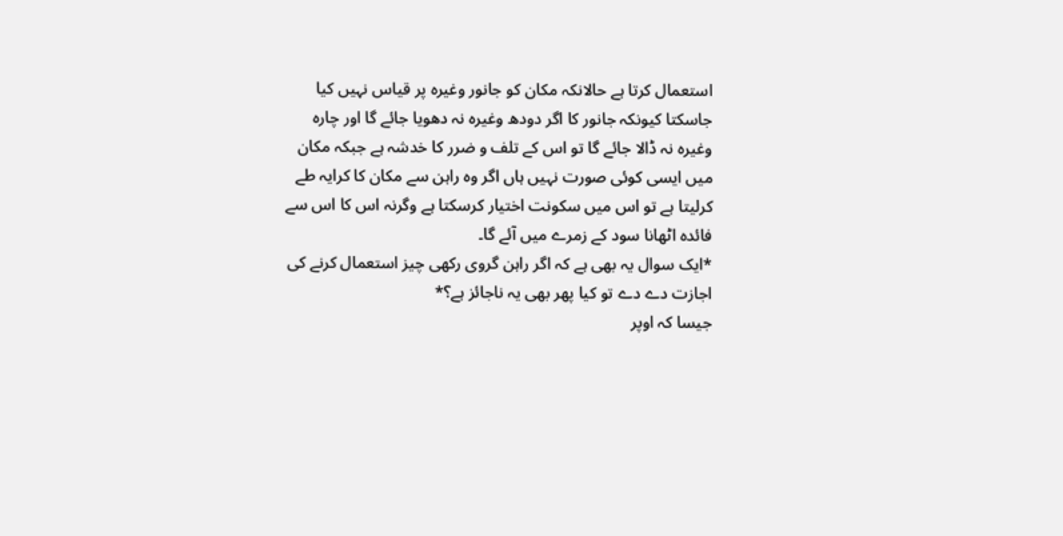استعمال کرتا ہے حالانکہ مکان کو جانور وغیرہ پر قیاس نہیں کیا جاسکتا کیونکہ جانور کا اگر دودھ وغیرہ نہ دھویا جائے گا اور چارہ وغیرہ نہ ڈالا جائے گا تو اس کے تلف و ضرر کا خدشہ ہے جبکہ مکان میں ایسی کوئی صورت نہیں ہاں اگر وہ راہن سے مکان کا کرایہ طے کرلیتا ہے تو اس میں سکونت اختیار کرسکتا ہے وگرنہ اس کا اس سے فائدہ اٹھانا سود کے زمرے میں آئے گا۔
*ایک سوال یہ بھی ہے کہ اگر راہن گروی رکھی چیز استعمال کرنے کی اجازت دے دے تو کیا پھر بھی یہ ناجائز ہے؟*
جیسا کہ اوپر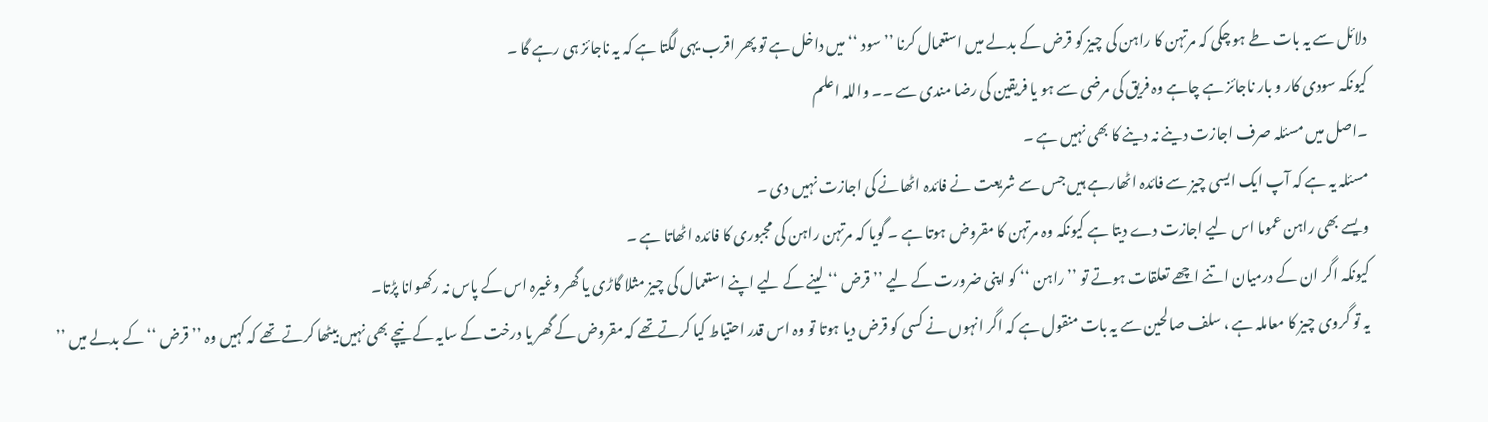دلائل سے یہ بات طے ہو چکی کہ مرتہن کا راہن کی چیز کو قرض کے بدلے میں استعمال کرنا ’’ سود ‘‘ میں داخل ہے تو پھر اقرب یہی لگتا ہے کہ یہ ناجائز ہی رہے گا ۔
کیونکہ سودی کار و بار ناجائز ہے چاہے وہ فریق کی مرضی سے ہو یا فریقین کی رضا مندی سے ۔۔ واللہ اعلم
۔اصل میں مسئلہ صرف اجازت دینے نہ دینے کا بھی نہیں ہے ۔
مسئلہ یہ ہے کہ آپ ایک ایسی چیز سے فائدہ اٹھارہے ہیں جس سے شریعت نے فائدہ اٹھانے کی اجازت نہیں دی ۔
ویسے بھی راہن عموما اس لیے اجازت دے دیتا ہے کیونکہ وہ مرتہن کا مقروض ہوتا ہے ۔ گویا کہ مرتہن راہن کی مجبوری کا فائدہ اٹھاتا ہے ۔
کیونکہ اگر ان کے درمیان اتنے اچھے تعلقات ہوتے تو ’’ راہن ‘‘ کو اپنی ضرورت کے لیے ’’ قرض ‘‘ لینے کے لیے اپنے استعمال کی چیز مثلا گاڑی یا گھر وغیرہ اس کے پاس نہ رکھوانا پڑتا۔
یہ تو گروی چیز کا معاملہ ہے ، سلف صالحین سے یہ بات منقول ہے کہ اگر انہوں نے کسی کو قرض دیا ہوتا تو وہ اس قدر احتیاط کیا کرتےتھے کہ مقروض کے گھر یا درخت کے سایہ کے نیچے بھی نہیں بیٹھا کرتے تھے کہ کہیں وہ ’’ قرض ‘‘ کے بدلے میں ’’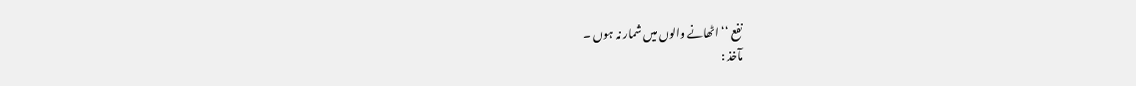نفع ‘‘ اٹھانے والوں میں شمار نہ ہوں ۔
مآخذ :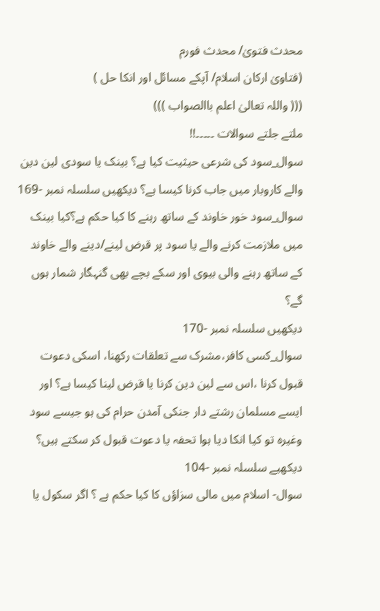محدث فتویٰ/ محدث فورم
(فتاویٰ ارکان اسلام/ آپکے مسائل اور انکا حل )
((( واللہ تعالیٰ اعلم باالصواب )))
ملتے جلتے سوالات ۔۔۔۔۔!!
سوال_سود کی شرعی حیثیت کیا ہے؟ بینک یا سودی لین دین والے کاروبار میں جاب کرنا کیسا ہے؟ دیکھیں سلسلہ نمبر -169
سوال_سود خور خاوند كے ساتھ رہنے كا کیا حكم ہے؟كيا بینک میں ملازمت کرنے والے یا سود پر قرض لينے/دینے والے خاوند كے ساتھ رہنے والى بيوى اور سکے بچے بھى گنہگار شمار ہوں گے؟
دیکھیں سلسلہ نمبر -170
سوال_کسی کافر،مشرک سے تعلقات رکھنا، اسکی دعوت قبول کرنا ،اس سے لین دین کرنا یا قرض لینا کیسا ہے؟ اور ایسے مسلمان رشتے دار جنکی آمدن حرام کی ہو جیسے سود وغیرہ تو کیا انکا دیا ہوا تحفہ یا دعوت قبول کر سکتے ہیں؟
دیکھیے سلسلہ نمبر -104
سوال- اسلام ميں مالی سزاؤں كا كيا حكم ہے ؟ اگر سکول یا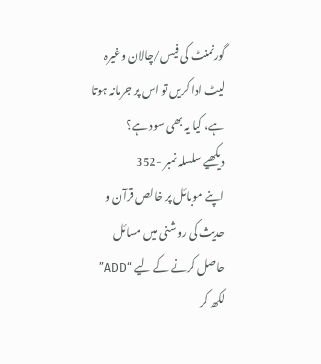گورنمنٹ کی فیس/چالان وغیرہ لیٹ ادا کریں تو اس پر جرمانہ ہوتا ہے، کیا یہ بھی سود ہے؟
دیکھیے سلسلہ نمبر -352
اپنے موبائل پر خالص قرآن و حدیث کی روشنی میں مسائل حاصل کرنے کے لیے “ADD” لکھ کر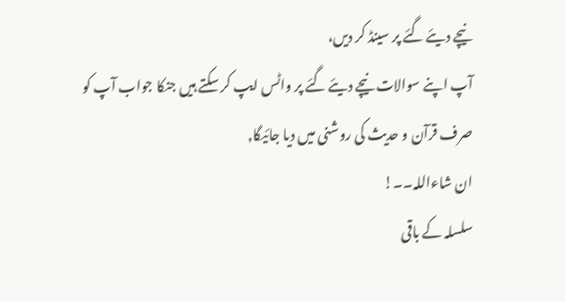نیچے دیئے گئے پر سینڈ کر دیں،
آپ اپنے سوالات نیچے دیئے گئے پر واٹس ایپ کر سکتے ہیں جنکا جواب آپ کو صرف قرآن و حدیث کی روشنی میں دیا جائیگا,
ان شاءاللہ۔۔!
سلسلہ کے باقی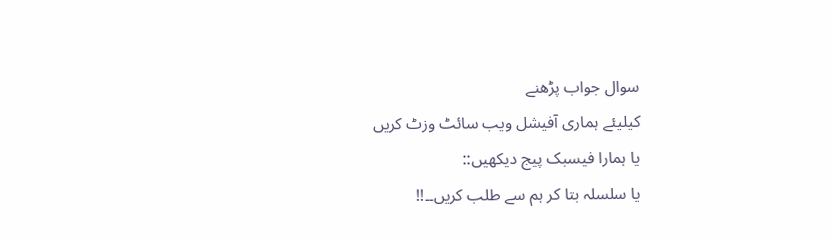سوال جواب پڑھنے
کیلیئے ہماری آفیشل ویب سائٹ وزٹ کریں
یا ہمارا فیسبک پیج دیکھیں::
یا سلسلہ بتا کر ہم سے طلب کریں۔۔!!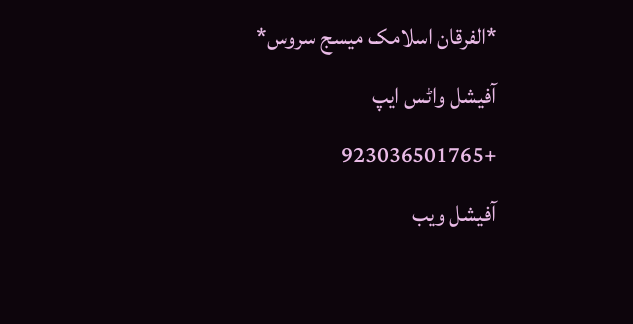*الفرقان اسلامک میسج سروس*
آفیشل واٹس ایپ
+923036501765
آفیشل ویب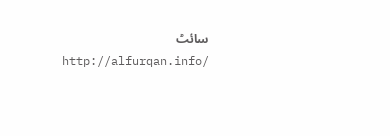سائٹ
http://alfurqan.info/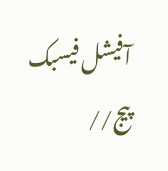آفیشل فیسبک پیج//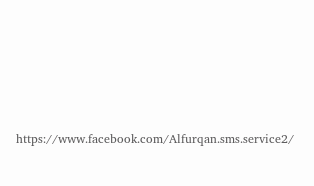https://www.facebook.com/Alfurqan.sms.service2/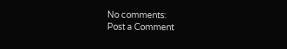No comments:
Post a Comment